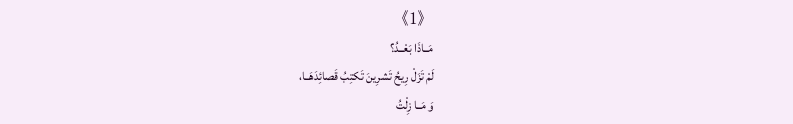《1》
مَــاذَا بَعْــدُ؟
لَمْ تَزَلْ رِيحُ تَشرِينَ تَكتِبُ قَصائِدَهَــا،
وَ مَــا زِلْتُ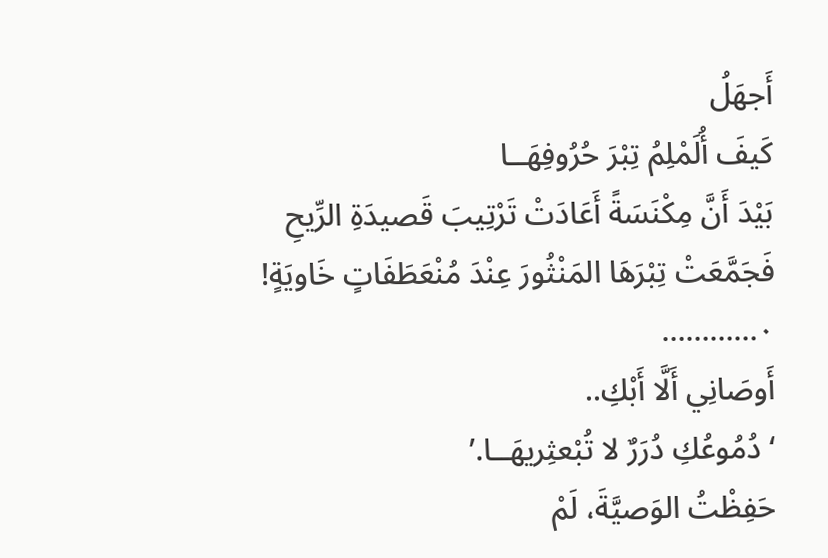أَجهَلُ
كَيفَ أُلَمْلِمُ تِبْرَ حُرُوفِهَــا
بَيْدَ أَنَّ مِكْنَسَةً أَعَادَتْ تَرْتِيبَ قَصيدَةِ الرِّيحِ
فَجَمَّعَتْ تِبْرَهَا المَنْثُورَ عِنْدَ مُنْعَطَفَاتٍ خَاويَةٍ!
٠…………
أَوصَانِي أَلَّا أَبْكِ..
‘ دُمُوعُكِ دُرَرٌ لا تُبْعثِريهَــا.’
حَفِظْتُ الوَصيَّةَ، لَمْ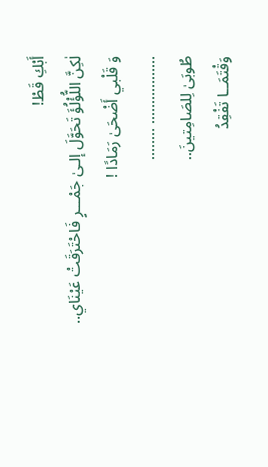أَبْكِ قَطْ!
لٰكِنَّ اللُّؤْلُؤَ تَحَوَّلَ إلـىٰ جَمْـــرٍ فَاحْتَرَقَتْ عَيْنَاي..
وَ قَلْبي أَضْحَىٰ رَمَادًا !
…………….. ……..
طُوبَىٰ لِلصَامِتينَ..
وَقْتَمَــا تَفْقِدُ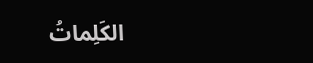الكَلِماتُ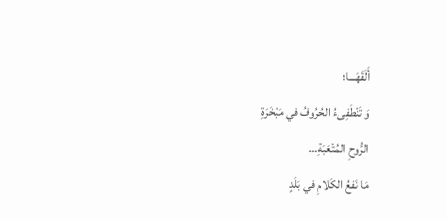أَلَقَهَـــا؛
وَ تَنْطَفِىءُ الحُرُوفُ في مَبْخَرَةِ
الرُّوحِ المُتْعَبَةِ…
مَا نَفعُ الكَلامِ في بَلَدٍ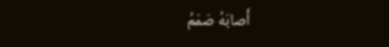أَصابَهُ صَمَمُ